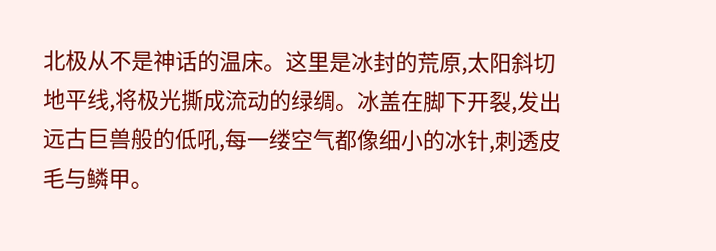北极从不是神话的温床。这里是冰封的荒原,太阳斜切地平线,将极光撕成流动的绿绸。冰盖在脚下开裂,发出远古巨兽般的低吼,每一缕空气都像细小的冰针,刺透皮毛与鳞甲。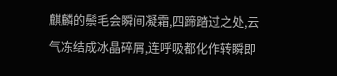麒麟的鬃毛会瞬间凝霜,四蹄踏过之处,云气冻结成冰晶碎屑,连呼吸都化作转瞬即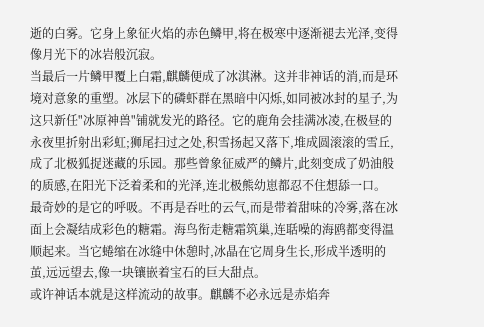逝的白雾。它身上象征火焰的赤色鳞甲,将在极寒中逐渐褪去光泽,变得像月光下的冰岩般沉寂。
当最后一片鳞甲覆上白霜,麒麟便成了冰淇淋。这并非神话的消,而是环境对意象的重塑。冰层下的磷虾群在黑暗中闪烁,如同被冰封的星子,为这只新任"冰原神兽"铺就发光的路径。它的鹿角会挂满冰凌,在极昼的永夜里折射出彩虹;狮尾扫过之处,积雪扬起又落下,堆成圆滚滚的雪丘,成了北极狐捉迷藏的乐园。那些曾象征威严的鳞片,此刻变成了奶油般的质感,在阳光下泛着柔和的光泽,连北极熊幼崽都忍不住想舔一口。
最奇妙的是它的呼吸。不再是吞吐的云气,而是带着甜味的冷雾,落在冰面上会凝结成彩色的糖霜。海鸟衔走糖霜筑巢,连聒噪的海鸥都变得温顺起来。当它蜷缩在冰缝中休憩时,冰晶在它周身生长,形成半透明的茧,远远望去,像一块镶嵌着宝石的巨大甜点。
或许神话本就是这样流动的故事。麒麟不必永远是赤焰奔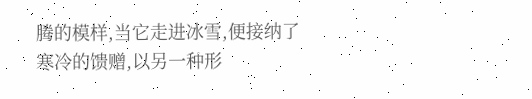腾的模样,当它走进冰雪,便接纳了寒冷的馈赠,以另一种形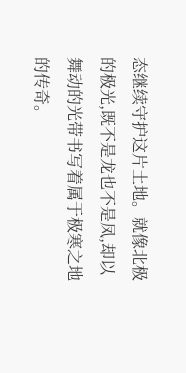态继续守护这片土地。就像北极的极光,既不是龙也不是凤,却以舞动的光带书写着属于极寒之地的传奇。